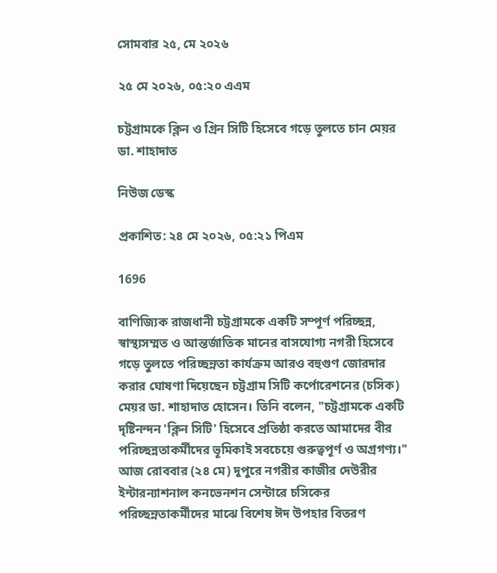সোমবার ২৫, মে ২০২৬

২৫ মে ২০২৬, ০৫:২০ এএম

চট্টগ্রামকে ক্লিন ও গ্রিন সিটি হিসেবে গড়ে তুলতে চান মেয়র ডা. শাহাদাত

নিউজ ডেস্ক

প্রকাশিত: ২৪ মে ২০২৬, ০৫:২১ পিএম

1696

বাণিজ্যিক রাজধানী চট্টগ্রামকে একটি সম্পূর্ণ পরিচ্ছন্ন, স্বাস্থ্যসম্মত ও আন্তর্জাতিক মানের বাসযোগ্য নগরী হিসেবে গড়ে তুলতে পরিচ্ছন্নতা কার্যক্রম আরও বহুগুণ জোরদার করার ঘোষণা দিয়েছেন চট্টগ্রাম সিটি কর্পোরেশনের (চসিক) মেয়র ডা. শাহাদাত হোসেন। তিনি বলেন, "চট্টগ্রামকে একটি দৃষ্টিনন্দন 'ক্লিন সিটি' হিসেবে প্রতিষ্ঠা করতে আমাদের বীর পরিচ্ছন্নতাকর্মীদের ভূমিকাই সবচেয়ে গুরুত্বপূর্ণ ও অগ্রগণ্য।" আজ রোববার (২৪ মে) দুপুরে নগরীর কাজীর দেউরীর ইন্টারন্যাশনাল কনভেনশন সেন্টারে চসিকের পরিচ্ছন্নতাকর্মীদের মাঝে বিশেষ ঈদ উপহার বিতরণ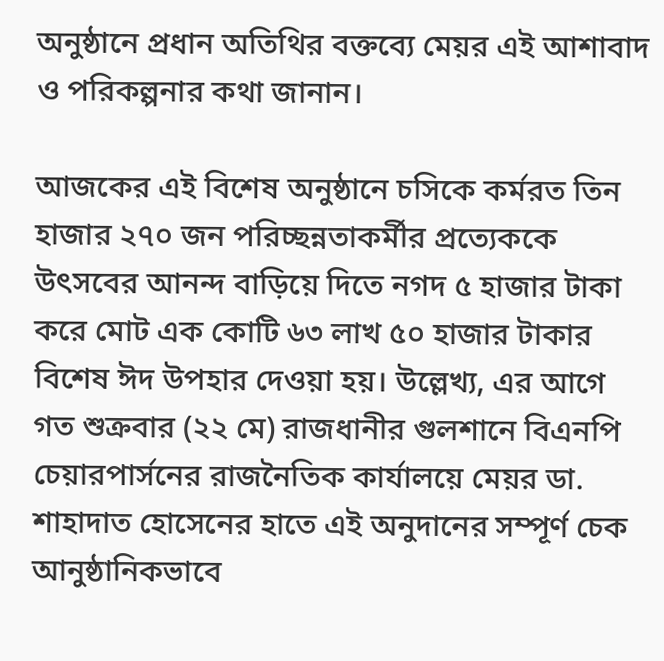অনুষ্ঠানে প্রধান অতিথির বক্তব্যে মেয়র এই আশাবাদ ও পরিকল্পনার কথা জানান।

আজকের এই বিশেষ অনুষ্ঠানে চসিকে কর্মরত তিন হাজার ২৭০ জন পরিচ্ছন্নতাকর্মীর প্রত্যেককে উৎসবের আনন্দ বাড়িয়ে দিতে নগদ ৫ হাজার টাকা করে মোট এক কোটি ৬৩ লাখ ৫০ হাজার টাকার বিশেষ ঈদ উপহার দেওয়া হয়। উল্লেখ্য, এর আগে গত শুক্রবার (২২ মে) রাজধানীর গুলশানে বিএনপি চেয়ারপার্সনের রাজনৈতিক কার্যালয়ে মেয়র ডা. শাহাদাত হোসেনের হাতে এই অনুদানের সম্পূর্ণ চেক আনুষ্ঠানিকভাবে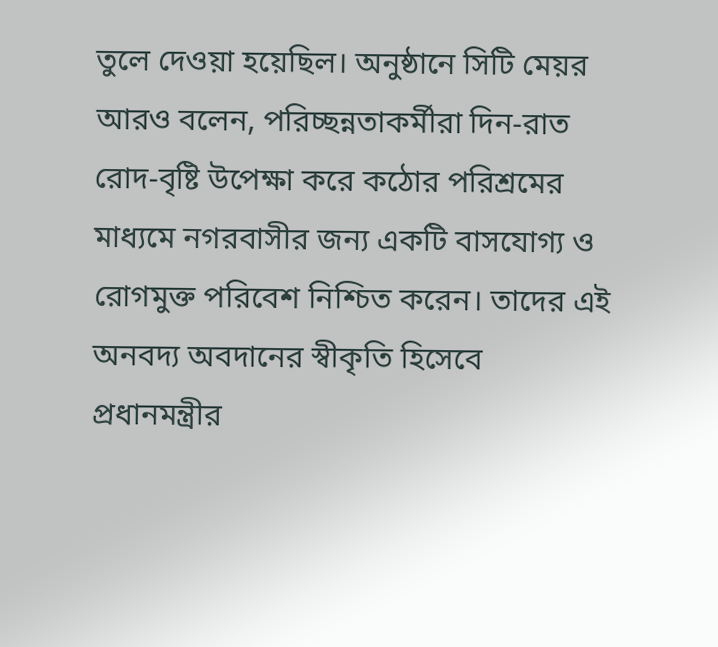তুলে দেওয়া হয়েছিল। অনুষ্ঠানে সিটি মেয়র আরও বলেন, পরিচ্ছন্নতাকর্মীরা দিন-রাত রোদ-বৃষ্টি উপেক্ষা করে কঠোর পরিশ্রমের মাধ্যমে নগরবাসীর জন্য একটি বাসযোগ্য ও রোগমুক্ত পরিবেশ নিশ্চিত করেন। তাদের এই অনবদ্য অবদানের স্বীকৃতি হিসেবে প্রধানমন্ত্রীর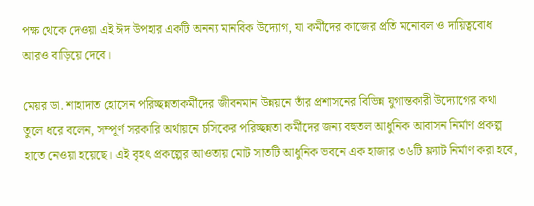পক্ষ থেকে দেওয়া এই ঈদ উপহার একটি অনন্য মানবিক উদ্যোগ, যা কর্মীদের কাজের প্রতি মনোবল ও দায়িত্ববোধ আরও বাড়িয়ে দেবে।

মেয়র ডা. শাহাদাত হোসেন পরিচ্ছন্নতাকর্মীদের জীবনমান উন্নয়নে তাঁর প্রশাসনের বিভিন্ন যুগান্তকারী উদ্যোগের কথা তুলে ধরে বলেন, সম্পূর্ণ সরকারি অর্থায়নে চসিকের পরিচ্ছন্নতা কর্মীদের জন্য বহুতল আধুনিক আবাসন নির্মাণ প্রকল্প হাতে নেওয়া হয়েছে। এই বৃহৎ প্রকল্পের আওতায় মোট সাতটি আধুনিক ভবনে এক হাজার ৩৬টি ফ্ল্যাট নির্মাণ করা হবে,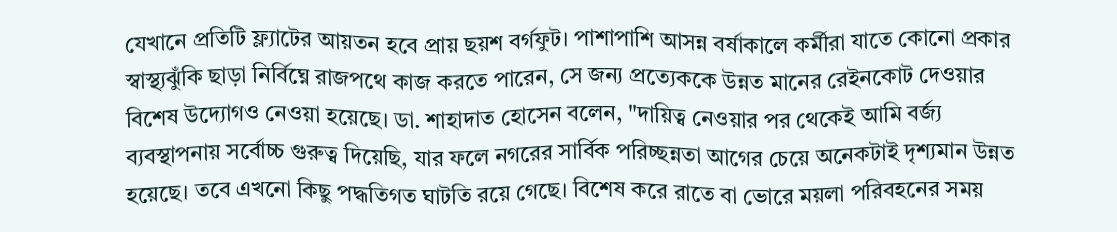যেখানে প্রতিটি ফ্ল্যাটের আয়তন হবে প্রায় ছয়শ বর্গফুট। পাশাপাশি আসন্ন বর্ষাকালে কর্মীরা যাতে কোনো প্রকার স্বাস্থ্যঝুঁকি ছাড়া নির্বিঘ্নে রাজপথে কাজ করতে পারেন, সে জন্য প্রত্যেককে উন্নত মানের রেইনকোট দেওয়ার বিশেষ উদ্যোগও নেওয়া হয়েছে। ডা. শাহাদাত হোসেন বলেন, "দায়িত্ব নেওয়ার পর থেকেই আমি বর্জ্য ব্যবস্থাপনায় সর্বোচ্চ গুরুত্ব দিয়েছি, যার ফলে নগরের সার্বিক পরিচ্ছন্নতা আগের চেয়ে অনেকটাই দৃশ্যমান উন্নত হয়েছে। তবে এখনো কিছু পদ্ধতিগত ঘাটতি রয়ে গেছে। বিশেষ করে রাতে বা ভোরে ময়লা পরিবহনের সময়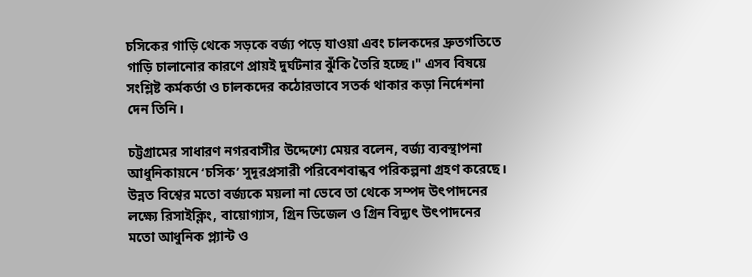চসিকের গাড়ি থেকে সড়কে বর্জ্য পড়ে যাওয়া এবং চালকদের দ্রুতগতিতে গাড়ি চালানোর কারণে প্রায়ই দুর্ঘটনার ঝুঁকি তৈরি হচ্ছে।" এসব বিষয়ে সংশ্লিষ্ট কর্মকর্তা ও চালকদের কঠোরভাবে সতর্ক থাকার কড়া নির্দেশনা দেন তিনি।

চট্টগ্রামের সাধারণ নগরবাসীর উদ্দেশ্যে মেয়র বলেন, বর্জ্য ব্যবস্থাপনা আধুনিকায়নে ‘চসিক’ সুদূরপ্রসারী পরিবেশবান্ধব পরিকল্পনা গ্রহণ করেছে। উন্নত বিশ্বের মতো বর্জ্যকে ময়লা না ভেবে তা থেকে সম্পদ উৎপাদনের লক্ষ্যে রিসাইক্লিং, বায়োগ্যাস, গ্রিন ডিজেল ও গ্রিন বিদ্যুৎ উৎপাদনের মতো আধুনিক প্ল্যান্ট ও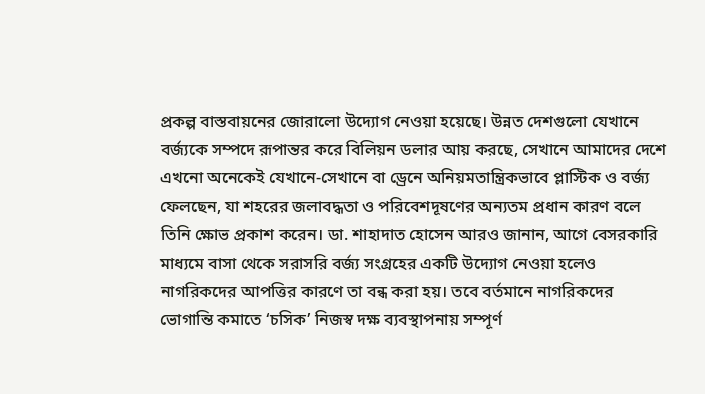প্রকল্প বাস্তবায়নের জোরালো উদ্যোগ নেওয়া হয়েছে। উন্নত দেশগুলো যেখানে বর্জ্যকে সম্পদে রূপান্তর করে বিলিয়ন ডলার আয় করছে, সেখানে আমাদের দেশে এখনো অনেকেই যেখানে-সেখানে বা ড্রেনে অনিয়মতান্ত্রিকভাবে প্লাস্টিক ও বর্জ্য ফেলছেন, যা শহরের জলাবদ্ধতা ও পরিবেশদূষণের অন্যতম প্রধান কারণ বলে তিনি ক্ষোভ প্রকাশ করেন। ডা. শাহাদাত হোসেন আরও জানান, আগে বেসরকারি মাধ্যমে বাসা থেকে সরাসরি বর্জ্য সংগ্রহের একটি উদ্যোগ নেওয়া হলেও নাগরিকদের আপত্তির কারণে তা বন্ধ করা হয়। তবে বর্তমানে নাগরিকদের ভোগান্তি কমাতে ‘চসিক’ নিজস্ব দক্ষ ব্যবস্থাপনায় সম্পূর্ণ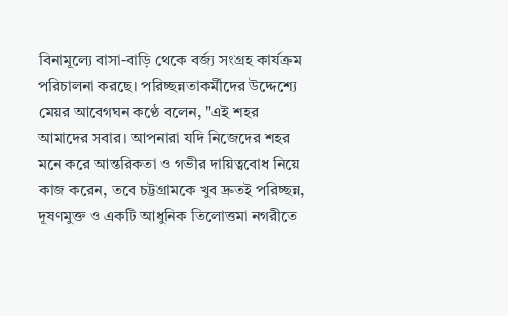বিনামূল্যে বাসা-বাড়ি থেকে বর্জ্য সংগ্রহ কার্যক্রম পরিচালনা করছে। পরিচ্ছন্নতাকর্মীদের উদ্দেশ্যে মেয়র আবেগঘন কণ্ঠে বলেন, "এই শহর আমাদের সবার। আপনারা যদি নিজেদের শহর মনে করে আন্তরিকতা ও গভীর দায়িত্ববোধ নিয়ে কাজ করেন, তবে চট্টগ্রামকে খুব দ্রুতই পরিচ্ছন্ন, দূষণমুক্ত ও একটি আধুনিক তিলোত্তমা নগরীতে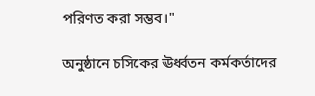পরিণত করা সম্ভব।"

অনুষ্ঠানে চসিকের ঊর্ধ্বতন কর্মকর্তাদের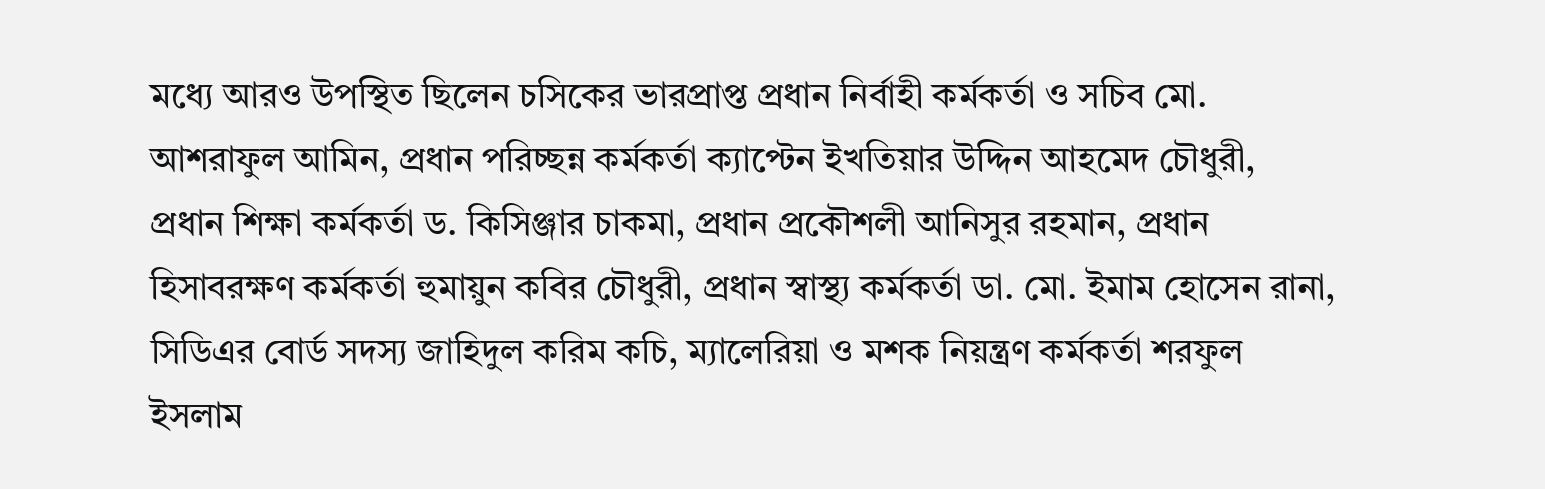মধ্যে আরও উপস্থিত ছিলেন চসিকের ভারপ্রাপ্ত প্রধান নির্বাহী কর্মকর্তা ও সচিব মো. আশরাফুল আমিন, প্রধান পরিচ্ছন্ন কর্মকর্তা ক্যাপ্টেন ইখতিয়ার উদ্দিন আহমেদ চৌধুরী, প্রধান শিক্ষা কর্মকর্তা ড. কিসিঞ্জার চাকমা, প্রধান প্রকৌশলী আনিসুর রহমান, প্রধান হিসাবরক্ষণ কর্মকর্তা হুমায়ুন কবির চৌধুরী, প্রধান স্বাস্থ্য কর্মকর্তা ডা. মো. ইমাম হোসেন রানা, সিডিএর বোর্ড সদস্য জাহিদুল করিম কচি, ম্যালেরিয়া ও মশক নিয়ন্ত্রণ কর্মকর্তা শরফুল ইসলাম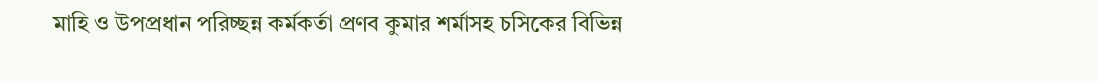মাহি ও উপপ্রধান পরিচ্ছন্ন কর্মকর্তা প্রণব কুমার শর্মাসহ চসিকের বিভিন্ন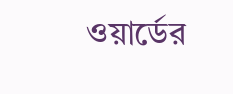ওয়ার্ডের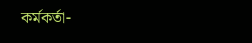কর্মকর্তা-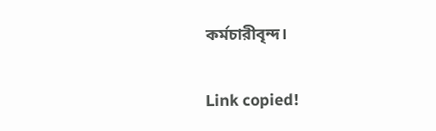কর্মচারীবৃন্দ।

Link copied!